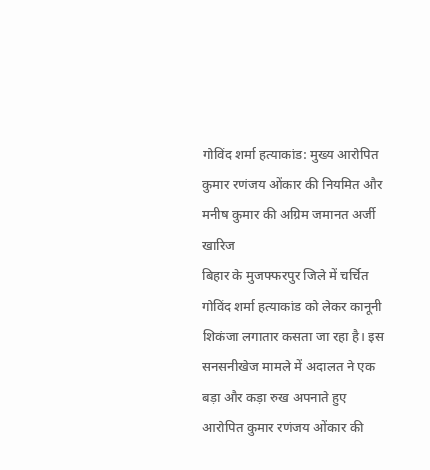गोविंद शर्मा हत्याकांड: मुख्य आरोपित कुमार रणंजय ओंकार की नियमित और मनीष कुमार की अग्रिम जमानत अर्जी खारिज
बिहार के मुजफ्फरपुर जिले में चर्चित गोविंद शर्मा हत्याकांड को लेकर कानूनी शिकंजा लगातार कसता जा रहा है। इस सनसनीखेज मामले में अदालत ने एक बड़ा और कड़ा रुख अपनाते हुए आरोपित कुमार रणंजय ओंकार की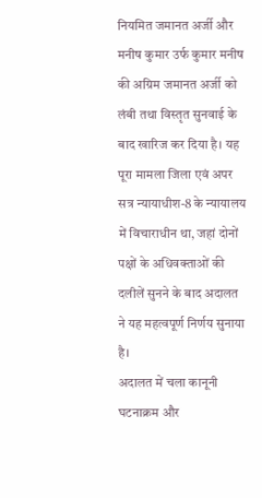नियमित जमानत अर्जी और मनीष कुमार उर्फ कुमार मनीष की अग्रिम जमानत अर्जी को लंबी तथा विस्तृत सुनवाई के बाद खारिज कर दिया है। यह पूरा मामला जिला एवं अपर सत्र न्यायाधीश-8 के न्यायालय में विचाराधीन था, जहां दोनों पक्षों के अधिवक्ताओं की दलीलें सुनने के बाद अदालत ने यह महत्वपूर्ण निर्णय सुनाया है।
अदालत में चला कानूनी घटनाक्रम और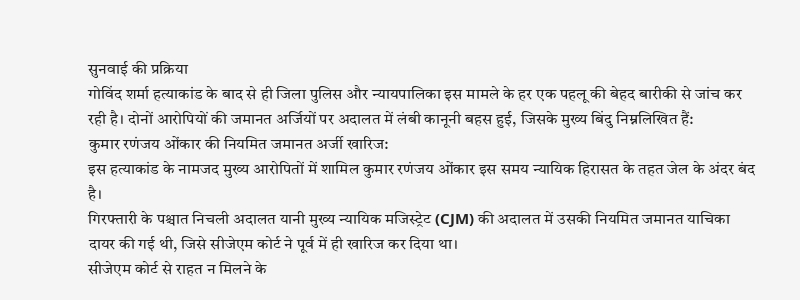सुनवाई की प्रक्रिया
गोविंद शर्मा हत्याकांड के बाद से ही जिला पुलिस और न्यायपालिका इस मामले के हर एक पहलू की बेहद बारीकी से जांच कर रही है। दोनों आरोपियों की जमानत अर्जियों पर अदालत में लंबी कानूनी बहस हुई, जिसके मुख्य बिंदु निम्नलिखित हैं:
कुमार रणंजय ओंकार की नियमित जमानत अर्जी खारिज:
इस हत्याकांड के नामजद मुख्य आरोपितों में शामिल कुमार रणंजय ओंकार इस समय न्यायिक हिरासत के तहत जेल के अंदर बंद है।
गिरफ्तारी के पश्चात निचली अदालत यानी मुख्य न्यायिक मजिस्ट्रेट (CJM) की अदालत में उसकी नियमित जमानत याचिका दायर की गई थी, जिसे सीजेएम कोर्ट ने पूर्व में ही खारिज कर दिया था।
सीजेएम कोर्ट से राहत न मिलने के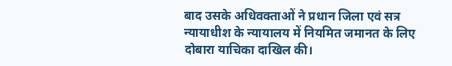बाद उसके अधिवक्ताओं ने प्रधान जिला एवं सत्र न्यायाधीश के न्यायालय में नियमित जमानत के लिए दोबारा याचिका दाखिल की।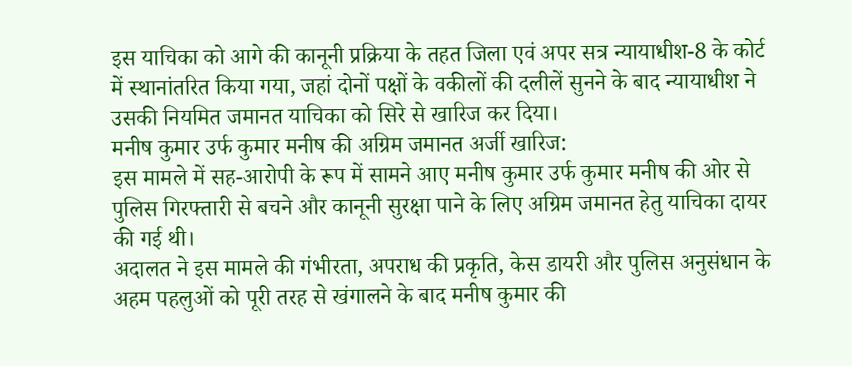इस याचिका को आगे की कानूनी प्रक्रिया के तहत जिला एवं अपर सत्र न्यायाधीश-8 के कोर्ट में स्थानांतरित किया गया, जहां दोनों पक्षों के वकीलों की दलीलें सुनने के बाद न्यायाधीश ने उसकी नियमित जमानत याचिका को सिरे से खारिज कर दिया।
मनीष कुमार उर्फ कुमार मनीष की अग्रिम जमानत अर्जी खारिज:
इस मामले में सह-आरोपी के रूप में सामने आए मनीष कुमार उर्फ कुमार मनीष की ओर से पुलिस गिरफ्तारी से बचने और कानूनी सुरक्षा पाने के लिए अग्रिम जमानत हेतु याचिका दायर की गई थी।
अदालत ने इस मामले की गंभीरता, अपराध की प्रकृति, केस डायरी और पुलिस अनुसंधान के अहम पहलुओं को पूरी तरह से खंगालने के बाद मनीष कुमार की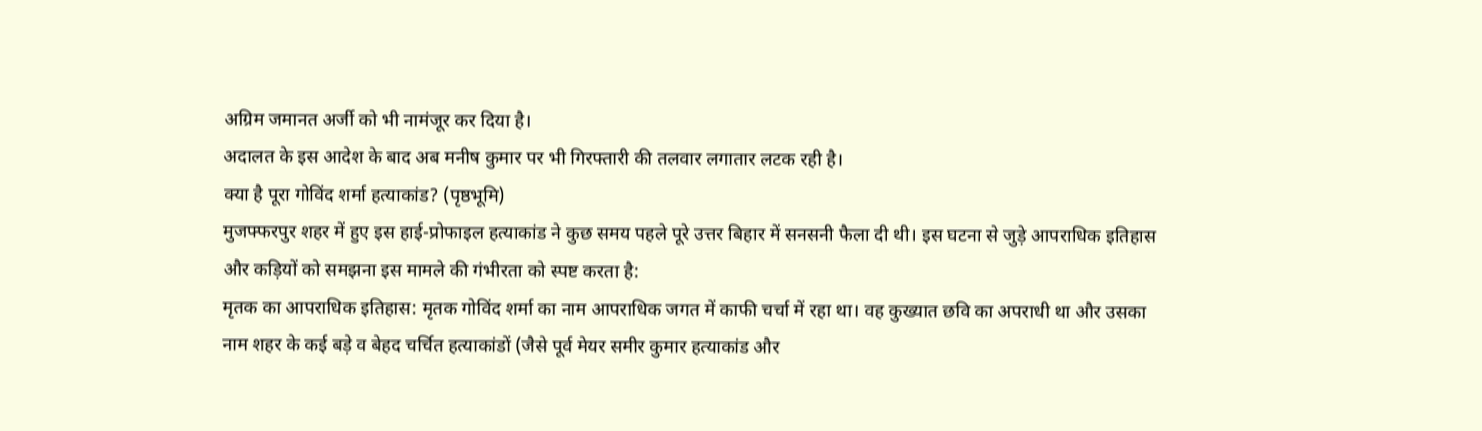अग्रिम जमानत अर्जी को भी नामंजूर कर दिया है।
अदालत के इस आदेश के बाद अब मनीष कुमार पर भी गिरफ्तारी की तलवार लगातार लटक रही है।
क्या है पूरा गोविंद शर्मा हत्याकांड? (पृष्ठभूमि)
मुजफ्फरपुर शहर में हुए इस हाई-प्रोफाइल हत्याकांड ने कुछ समय पहले पूरे उत्तर बिहार में सनसनी फैला दी थी। इस घटना से जुड़े आपराधिक इतिहास और कड़ियों को समझना इस मामले की गंभीरता को स्पष्ट करता है:
मृतक का आपराधिक इतिहास: मृतक गोविंद शर्मा का नाम आपराधिक जगत में काफी चर्चा में रहा था। वह कुख्यात छवि का अपराधी था और उसका नाम शहर के कई बड़े व बेहद चर्चित हत्याकांडों (जैसे पूर्व मेयर समीर कुमार हत्याकांड और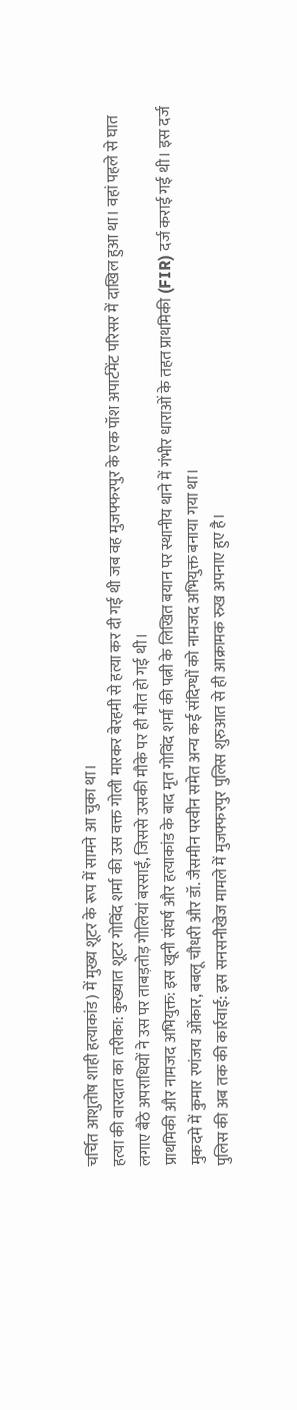चर्चित आशुतोष शाही हत्याकांड) में मुख्य शूटर के रूप में सामने आ चुका था।
हत्या की वारदात का तरीका: कुख्यात शूटर गोविंद शर्मा की उस वक्त गोली मारकर बेरहमी से हत्या कर दी गई थी जब वह मुजफ्फरपुर के एक पॉश अपार्टमेंट परिसर में दाखिल हुआ था। वहां पहले से घात लगाए बैठे अपराधियों ने उस पर ताबड़तोड़ गोलियां बरसाईं, जिससे उसकी मौके पर ही मौत हो गई थी।
प्राथमिकी और नामजद अभियुक्त: इस खूनी संघर्ष और हत्याकांड के बाद मृत गोविंद शर्मा की पत्नी के लिखित बयान पर स्थानीय थाने में गंभीर धाराओं के तहत प्राथमिकी (FIR) दर्ज कराई गई थी। इस दर्ज मुकदमे में कुमार रणंजय ओंकार, बबलू चौधरी और डॉ. जैसमीन परवीन समेत अन्य कई संदिग्धों को नामजद अभियुक्त बनाया गया था।
पुलिस की अब तक की कार्रवाई: इस सनसनीखेज मामले में मुजफ्फरपुर पुलिस शुरुआत से ही आक्रामक रुख अपनाए हुए है।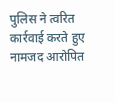पुलिस ने त्वरित कार्रवाई करते हुए नामजद आरोपित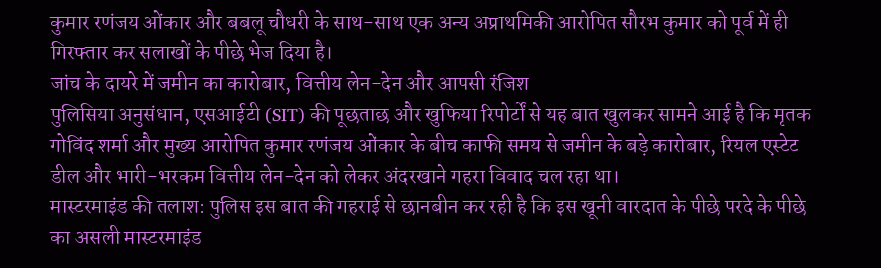कुमार रणंजय ओंकार और बबलू चौधरी के साथ-साथ एक अन्य अप्राथमिकी आरोपित सौरभ कुमार को पूर्व में ही गिरफ्तार कर सलाखों के पीछे भेज दिया है।
जांच के दायरे में जमीन का कारोबार, वित्तीय लेन-देन और आपसी रंजिश
पुलिसिया अनुसंधान, एसआईटी (SIT) की पूछताछ और खुफिया रिपोर्टों से यह बात खुलकर सामने आई है कि मृतक गोविंद शर्मा और मुख्य आरोपित कुमार रणंजय ओंकार के बीच काफी समय से जमीन के बड़े कारोबार, रियल एस्टेट डील और भारी-भरकम वित्तीय लेन-देन को लेकर अंदरखाने गहरा विवाद चल रहा था।
मास्टरमाइंड की तलाश: पुलिस इस बात की गहराई से छानबीन कर रही है कि इस खूनी वारदात के पीछे परदे के पीछे का असली मास्टरमाइंड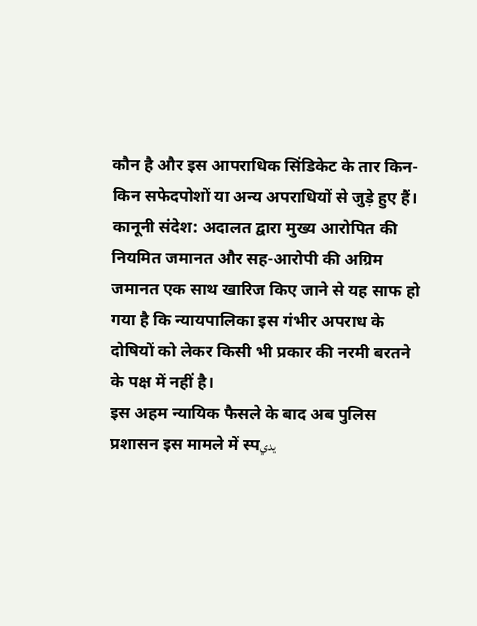कौन है और इस आपराधिक सिंडिकेट के तार किन-किन सफेदपोशों या अन्य अपराधियों से जुड़े हुए हैं।
कानूनी संदेश: अदालत द्वारा मुख्य आरोपित की नियमित जमानत और सह-आरोपी की अग्रिम जमानत एक साथ खारिज किए जाने से यह साफ हो गया है कि न्यायपालिका इस गंभीर अपराध के दोषियों को लेकर किसी भी प्रकार की नरमी बरतने के पक्ष में नहीं है।
इस अहम न्यायिक फैसले के बाद अब पुलिस प्रशासन इस मामले में स्पيدي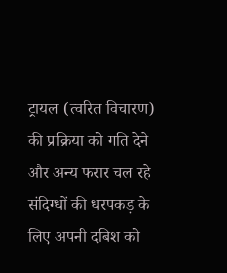ट्रायल (त्वरित विचारण) की प्रक्रिया को गति देने और अन्य फरार चल रहे संदिग्धों की धरपकड़ के लिए अपनी दबिश को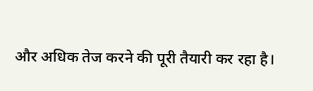और अधिक तेज करने की पूरी तैयारी कर रहा है।